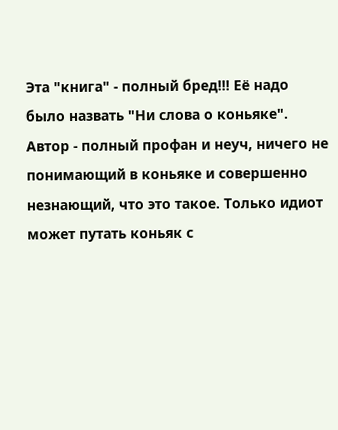Эта "книга" - полный бред!!! Её надо было назвать "Ни слова о коньяке". Автор - полный профан и неуч, ничего не понимающий в коньяке и совершенно незнающий, что это такое. Только идиот может путать коньяк с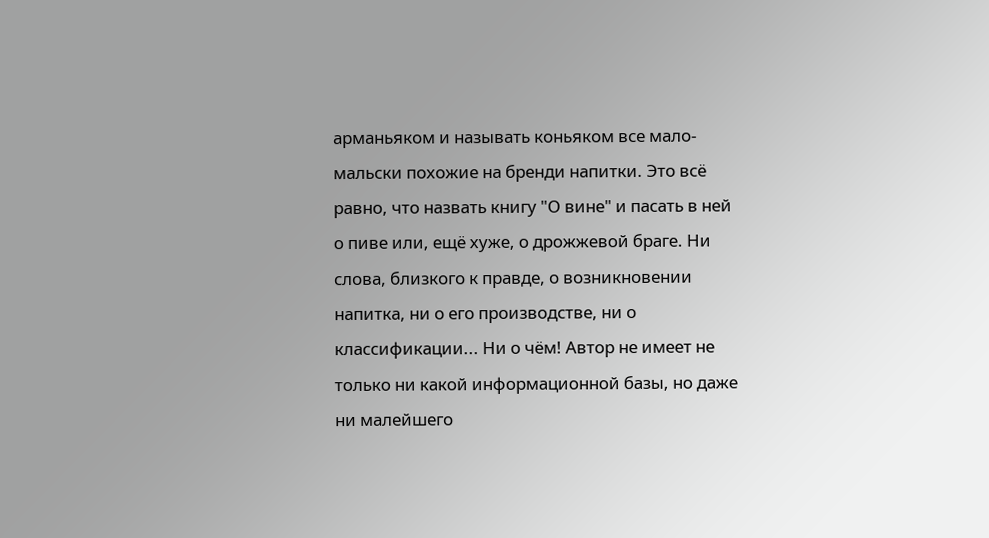арманьяком и называть коньяком все мало-мальски похожие на бренди напитки. Это всё равно, что назвать книгу "О вине" и пасать в ней о пиве или, ещё хуже, о дрожжевой браге. Ни слова, близкого к правде, о возникновении напитка, ни о его производстве, ни о классификации... Ни о чём! Автор не имеет не только ни какой информационной базы, но даже ни малейшего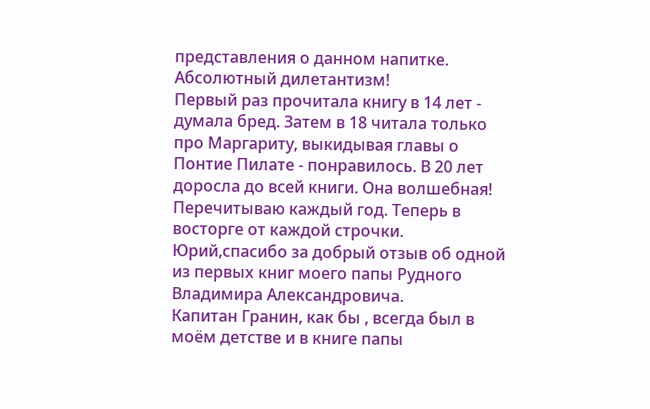представления о данном напитке. Абсолютный дилетантизм!
Первый раз прочитала книгу в 14 лет - думала бред. Затем в 18 читала только про Маргариту, выкидывая главы о Понтие Пилате - понравилось. В 20 лет доросла до всей книги. Она волшебная! Перечитываю каждый год. Теперь в восторге от каждой строчки.
Юрий,спасибо за добрый отзыв об одной из первых книг моего папы Рудного Владимира Александровича.
Капитан Гранин, как бы , всегда был в моём детстве и в книге папы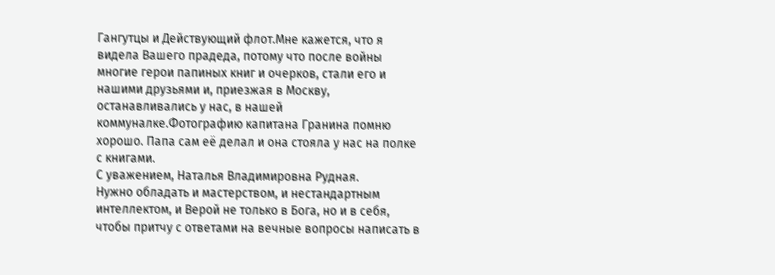Гангутцы и Действующий флот.Мне кажется, что я видела Вашего прадеда, потому что после войны многие герои папиных книг и очерков, стали его и нашими друзьями и, приезжая в Москву, останавливались у нас, в нашей коммуналке.Фотографию капитана Гранина помню хорошо. Папа сам её делал и она стояла у нас на полке с книгами.
С уважением, Наталья Владимировна Рудная.
Нужно обладать и мастерством, и нестандартным интеллектом, и Верой не только в Бога, но и в себя, чтобы притчу с ответами на вечные вопросы написать в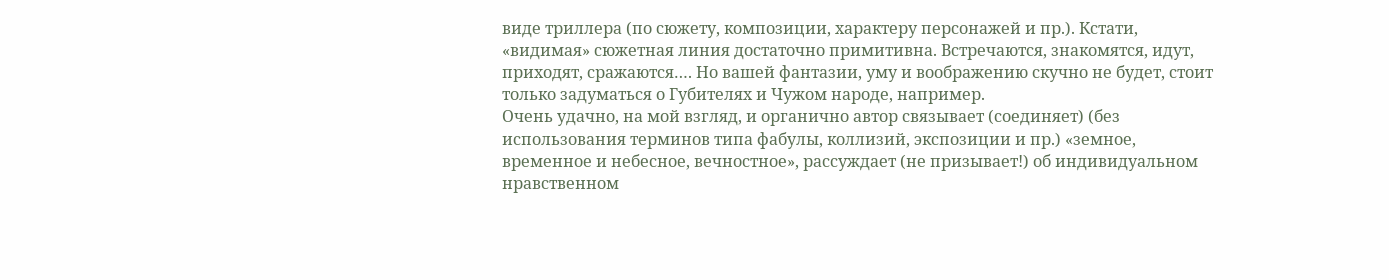виде триллера (по сюжету, композиции, характеру персонажей и пр.). Кстати, «видимая» сюжетная линия достаточно примитивна. Встречаются, знакомятся, идут, приходят, сражаются…. Но вашей фантазии, уму и воображению скучно не будет, стоит только задуматься о Губителях и Чужом народе, например.
Очень удачно, на мой взгляд, и органично автор связывает (соединяет) (без использования терминов типа фабулы, коллизий, экспозиции и пр.) «земное, временное и небесное, вечностное», рассуждает (не призывает!) об индивидуальном нравственном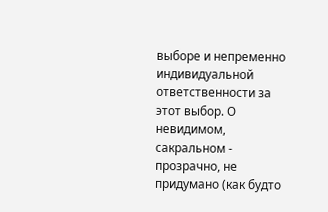выборе и непременно индивидуальной ответственности за этот выбор. О невидимом, сакральном - прозрачно, не придумано (как будто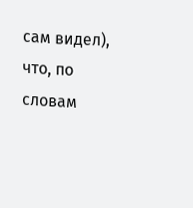сам видел), что, по словам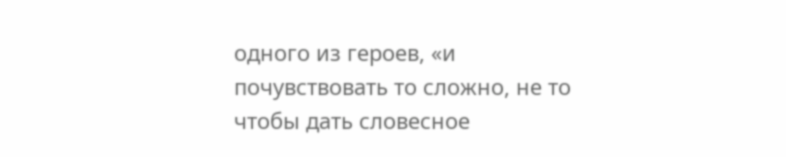одного из героев, «и почувствовать то сложно, не то чтобы дать словесное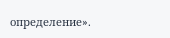определение».